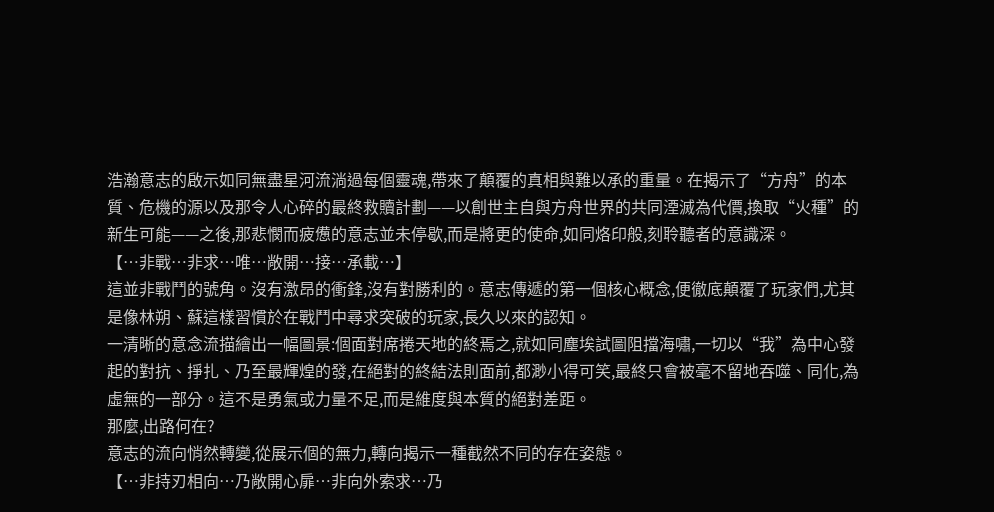浩瀚意志的啟示如同無盡星河流淌過每個靈魂,帶來了顛覆的真相與難以承的重量。在揭示了“方舟”的本質、危機的源以及那令人心碎的最終救贖計劃——以創世主自與方舟世界的共同湮滅為代價,換取“火種”的新生可能——之後,那悲憫而疲憊的意志並未停歇,而是將更的使命,如同烙印般,刻聆聽者的意識深。
【…非戰…非求…唯…敞開…接…承載…】
這並非戰鬥的號角。沒有激昂的衝鋒,沒有對勝利的。意志傳遞的第一個核心概念,便徹底顛覆了玩家們,尤其是像林朔、蘇這樣習慣於在戰鬥中尋求突破的玩家,長久以來的認知。
一清晰的意念流描繪出一幅圖景:個面對席捲天地的終焉之,就如同塵埃試圖阻擋海嘯,一切以“我”為中心發起的對抗、掙扎、乃至最輝煌的發,在絕對的終結法則面前,都渺小得可笑,最終只會被毫不留地吞噬、同化,為虛無的一部分。這不是勇氣或力量不足,而是維度與本質的絕對差距。
那麼,出路何在?
意志的流向悄然轉變,從展示個的無力,轉向揭示一種截然不同的存在姿態。
【…非持刃相向…乃敞開心扉…非向外索求…乃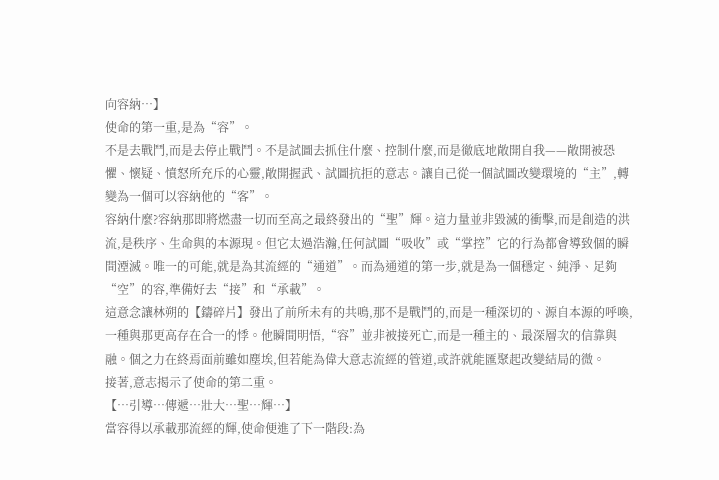向容納…】
使命的第一重,是為“容”。
不是去戰鬥,而是去停止戰鬥。不是試圖去抓住什麼、控制什麼,而是徹底地敞開自我——敞開被恐懼、懷疑、憤怒所充斥的心靈,敞開握武、試圖抗拒的意志。讓自己從一個試圖改變環境的“主”,轉變為一個可以容納他的“客”。
容納什麼?容納那即將燃盡一切而至高之最終發出的“聖”輝。這力量並非毀滅的衝擊,而是創造的洪流,是秩序、生命與的本源現。但它太過浩瀚,任何試圖“吸收”或“掌控”它的行為都會導致個的瞬間湮滅。唯一的可能,就是為其流經的“通道”。而為通道的第一步,就是為一個穩定、純淨、足夠“空”的容,準備好去“接”和“承載”。
這意念讓林朔的【鑄碎片】發出了前所未有的共鳴,那不是戰鬥的,而是一種深切的、源自本源的呼喚,一種與那更高存在合一的悸。他瞬間明悟,“容”並非被接死亡,而是一種主的、最深層次的信靠與融。個之力在終焉面前雖如塵埃,但若能為偉大意志流經的管道,或許就能匯聚起改變結局的微。
接著,意志揭示了使命的第二重。
【…引導…傳遞…壯大…聖…輝…】
當容得以承載那流經的輝,使命便進了下一階段:為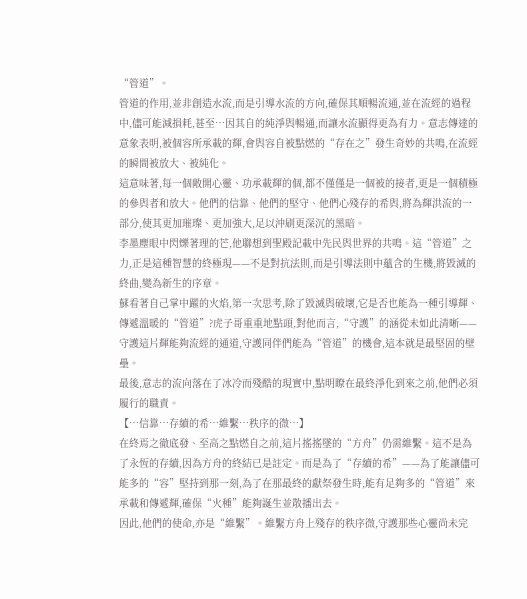“管道”。
管道的作用,並非創造水流,而是引導水流的方向,確保其順暢流通,並在流經的過程中,儘可能減損耗,甚至…因其自的純淨與暢通,而讓水流顯得更為有力。意志傳達的意象表明,被個容所承載的輝,會與容自被點燃的“存在之”發生奇妙的共鳴,在流經的瞬間被放大、被純化。
這意味著,每一個敞開心靈、功承載輝的個,都不僅僅是一個被的接者,更是一個積極的參與者和放大。他們的信靠、他們的堅守、他們心殘存的希與,將為輝洪流的一部分,使其更加璀璨、更加強大,足以沖刷更深沉的黑暗。
李墨塵眼中閃爍著理的芒,他聯想到聖殿記載中先民與世界的共鳴。這“管道”之力,正是這種智慧的終極現——不是對抗法則,而是引導法則中蘊含的生機,將毀滅的終曲,變為新生的序章。
蘇看著自己掌中躍的火焰,第一次思考,除了毀滅與破壞,它是否也能為一種引導輝、傳遞溫暖的“管道”?虎子哥重重地點頭,對他而言,“守護”的涵從未如此清晰——守護這片輝能夠流經的通道,守護同伴們能為“管道”的機會,這本就是最堅固的壁壘。
最後,意志的流向落在了冰冷而殘酷的現實中,點明瞭在最終淨化到來之前,他們必須履行的職責。
【…信靠…存續的希…維繫…秩序的微…】
在終焉之徹底發、至高之點燃自之前,這片搖搖墜的“方舟”仍需維繫。這不是為了永恆的存續,因為方舟的終結已是註定。而是為了“存續的希”——為了能讓儘可能多的“容”堅持到那一刻,為了在那最終的獻祭發生時,能有足夠多的“管道”來承載和傳遞輝,確保“火種”能夠誕生並散播出去。
因此,他們的使命,亦是“維繫”。維繫方舟上殘存的秩序微,守護那些心靈尚未完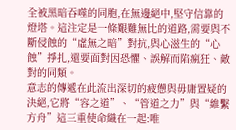全被黑暗吞噬的同胞,在無邊絕中,堅守信靠的燈塔。這注定是一條艱難無比的道路,需要與不斷侵蝕的“虛無之暗”對抗,與心滋生的“心蝕”掙扎,還要面對因恐懼、誤解而陷瘋狂、敵對的同類。
意志的傳遞在此流出深切的疲憊與毋庸置疑的決絕,它將“容之道”、“管道之力”與“維繫方舟”這三重使命織在一起:唯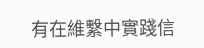有在維繫中實踐信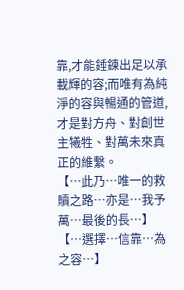靠,才能錘鍊出足以承載輝的容;而唯有為純淨的容與暢通的管道,才是對方舟、對創世主犧牲、對萬未來真正的維繫。
【…此乃…唯一的救贖之路…亦是…我予萬…最後的長…】
【…選擇…信靠…為之容…】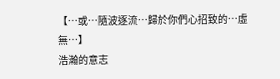【…或…隨波逐流…歸於你們心招致的…虛無…】
浩瀚的意志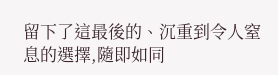留下了這最後的、沉重到令人窒息的選擇,隨即如同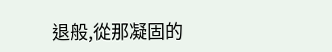退般,從那凝固的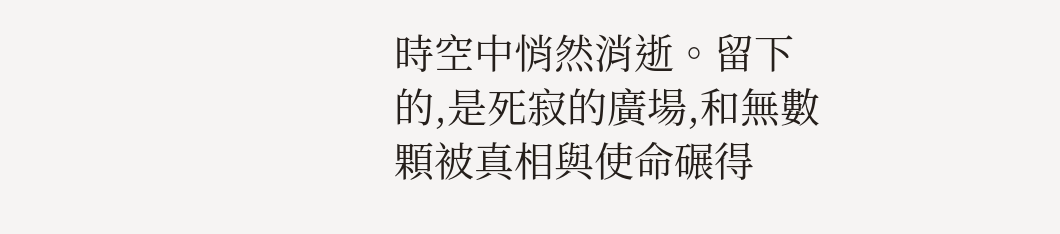時空中悄然消逝。留下的,是死寂的廣場,和無數顆被真相與使命碾得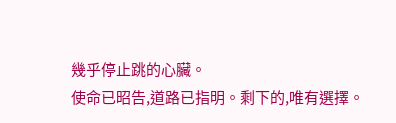幾乎停止跳的心臟。
使命已昭告,道路已指明。剩下的,唯有選擇。